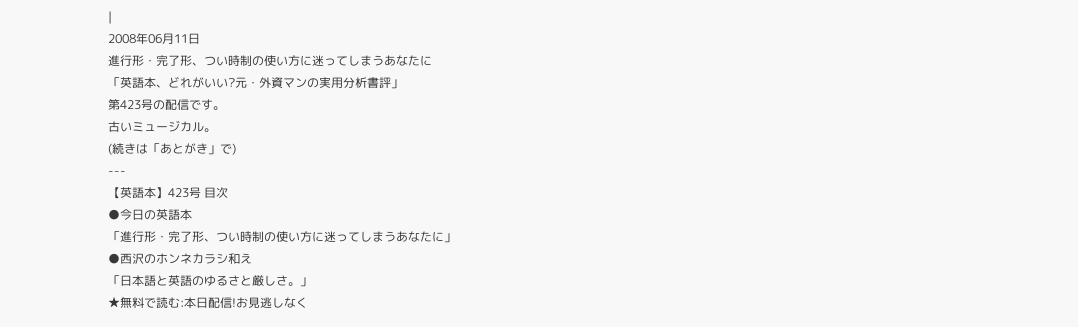|
2008年06月11日
進行形・完了形、つい時制の使い方に迷ってしまうあなたに
「英語本、どれがいい?元・外資マンの実用分析書評」
第423号の配信です。
古いミュージカル。
(続きは「あとがき」で)
---
【英語本】423号 目次
●今日の英語本
「進行形・完了形、つい時制の使い方に迷ってしまうあなたに」
●西沢のホンネカラシ和え
「日本語と英語のゆるさと厳しさ。」
★無料で読む:本日配信!お見逃しなく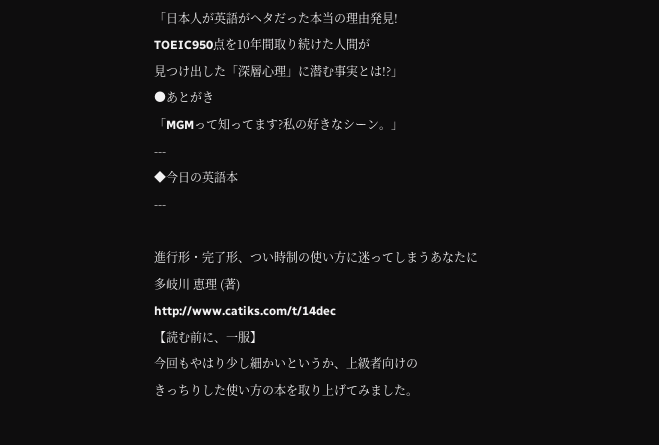「日本人が英語がヘタだった本当の理由発見!
TOEIC950点を10年間取り続けた人間が
見つけ出した「深層心理」に潜む事実とは!?」
●あとがき
「MGMって知ってます?私の好きなシーン。」
---
◆今日の英語本
---

進行形・完了形、つい時制の使い方に迷ってしまうあなたに
多岐川 恵理 (著)
http://www.catiks.com/t/14dec
【読む前に、一服】
今回もやはり少し細かいというか、上級者向けの
きっちりした使い方の本を取り上げてみました。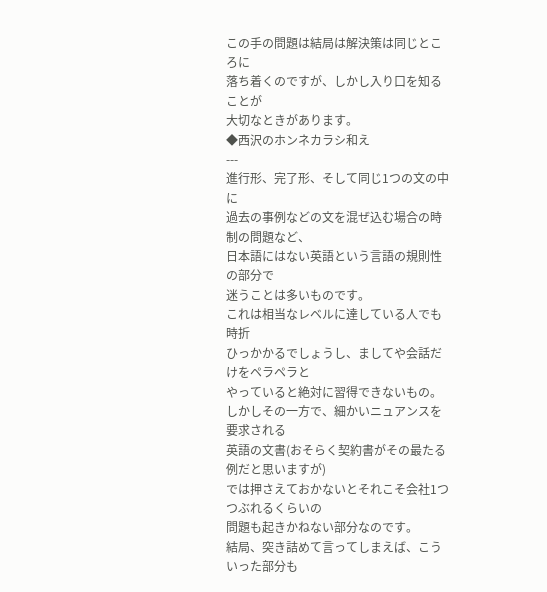この手の問題は結局は解決策は同じところに
落ち着くのですが、しかし入り口を知ることが
大切なときがあります。
◆西沢のホンネカラシ和え
---
進行形、完了形、そして同じ1つの文の中に
過去の事例などの文を混ぜ込む場合の時制の問題など、
日本語にはない英語という言語の規則性の部分で
迷うことは多いものです。
これは相当なレベルに達している人でも時折
ひっかかるでしょうし、ましてや会話だけをペラペラと
やっていると絶対に習得できないもの。
しかしその一方で、細かいニュアンスを要求される
英語の文書(おそらく契約書がその最たる例だと思いますが)
では押さえておかないとそれこそ会社1つつぶれるくらいの
問題も起きかねない部分なのです。
結局、突き詰めて言ってしまえば、こういった部分も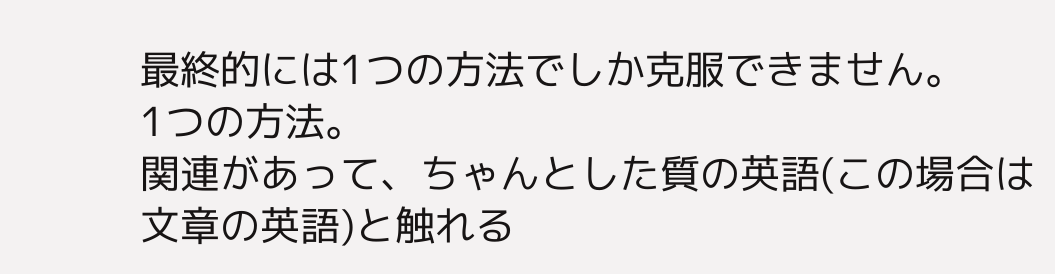最終的には1つの方法でしか克服できません。
1つの方法。
関連があって、ちゃんとした質の英語(この場合は
文章の英語)と触れる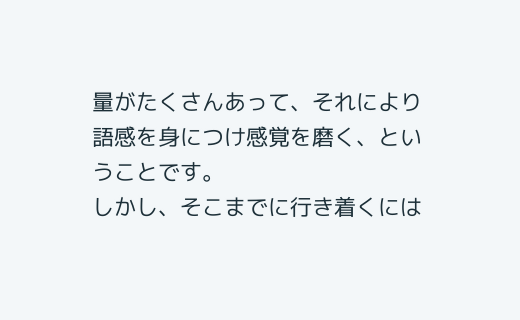量がたくさんあって、それにより
語感を身につけ感覚を磨く、ということです。
しかし、そこまでに行き着くには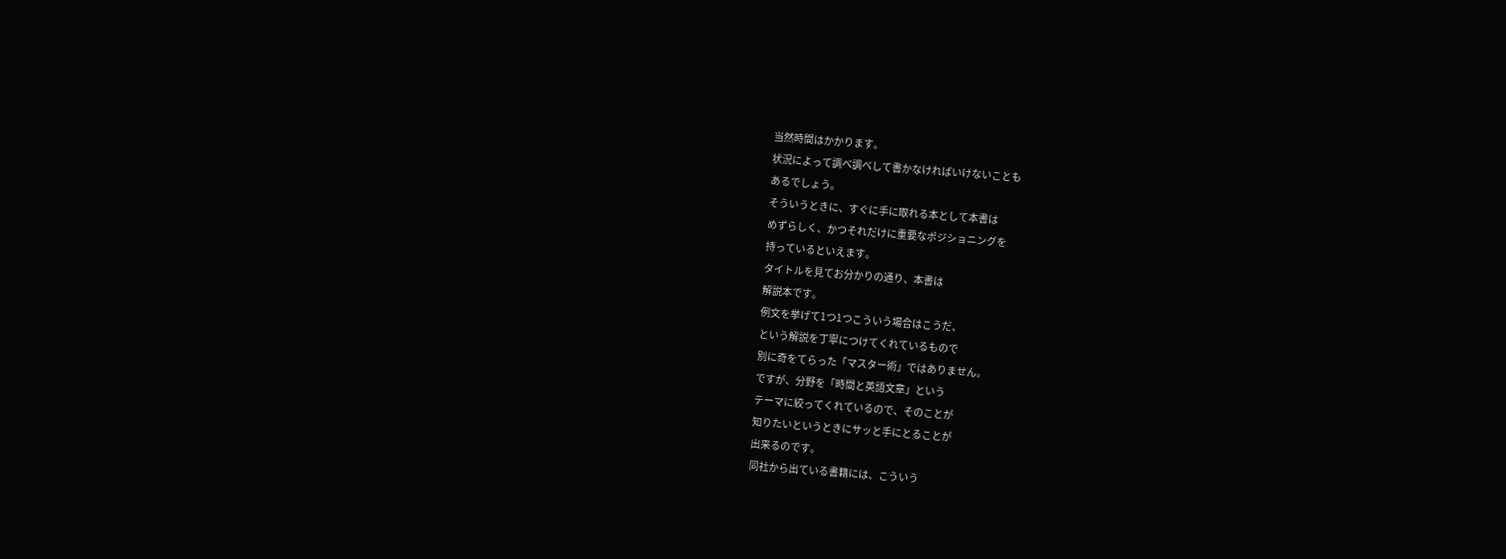当然時間はかかります。
状況によって調べ調べして書かなければいけないことも
あるでしょう。
そういうときに、すぐに手に取れる本として本書は
めずらしく、かつそれだけに重要なポジショニングを
持っているといえます。
タイトルを見てお分かりの通り、本書は
解説本です。
例文を挙げて1つ1つこういう場合はこうだ、
という解説を丁寧につけてくれているもので
別に奇をてらった「マスター術」ではありません。
ですが、分野を「時間と英語文章」という
テーマに絞ってくれているので、そのことが
知りたいというときにサッと手にとることが
出来るのです。
同社から出ている書籍には、こういう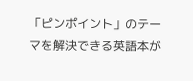「ピンポイント」のテーマを解決できる英語本が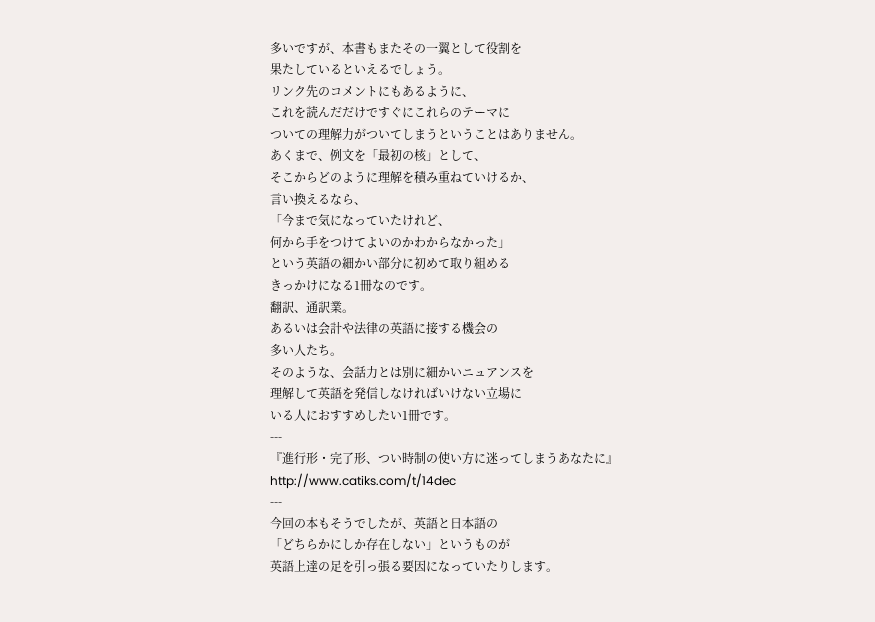多いですが、本書もまたその一翼として役割を
果たしているといえるでしょう。
リンク先のコメントにもあるように、
これを読んだだけですぐにこれらのテーマに
ついての理解力がついてしまうということはありません。
あくまで、例文を「最初の核」として、
そこからどのように理解を積み重ねていけるか、
言い換えるなら、
「今まで気になっていたけれど、
何から手をつけてよいのかわからなかった」
という英語の細かい部分に初めて取り組める
きっかけになる1冊なのです。
翻訳、通訳業。
あるいは会計や法律の英語に接する機会の
多い人たち。
そのような、会話力とは別に細かいニュアンスを
理解して英語を発信しなければいけない立場に
いる人におすすめしたい1冊です。
---
『進行形・完了形、つい時制の使い方に迷ってしまうあなたに』
http://www.catiks.com/t/14dec
---
今回の本もそうでしたが、英語と日本語の
「どちらかにしか存在しない」というものが
英語上達の足を引っ張る要因になっていたりします。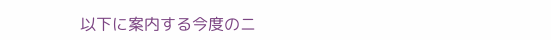以下に案内する今度のニ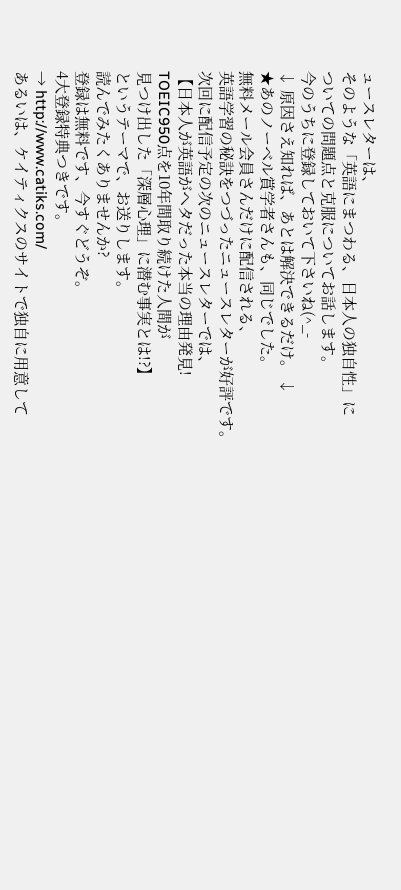ュースレターは、
そのような「英語にまつわる、日本人の独自性」に
ついての問題点と克服についてお話します。
今のうちに登録しておいて下さいね(^_-
↓ 原因さえ知れば、あとは解決できるだけ。 ↓
★あのノーベル賞学者さんも、同じでした。
無料メール会員さんだけに配信される、
英語学習の秘訣をつづったニュースレターが好評です。
次回に配信予定の次のニュースレターでは、
【日本人が英語がヘタだった本当の理由発見!
TOEIC950点を10年間取り続けた人間が
見つけ出した「深層心理」に潜む事実とは!?】
というテーマで、お送りします。
読んでみたくありませんか?
登録は無料です、今すぐどうぞ。
4大登録特典つきです。
→ http://www.catiks.com/
あるいは、ケイティクスのサイトで独自に用意して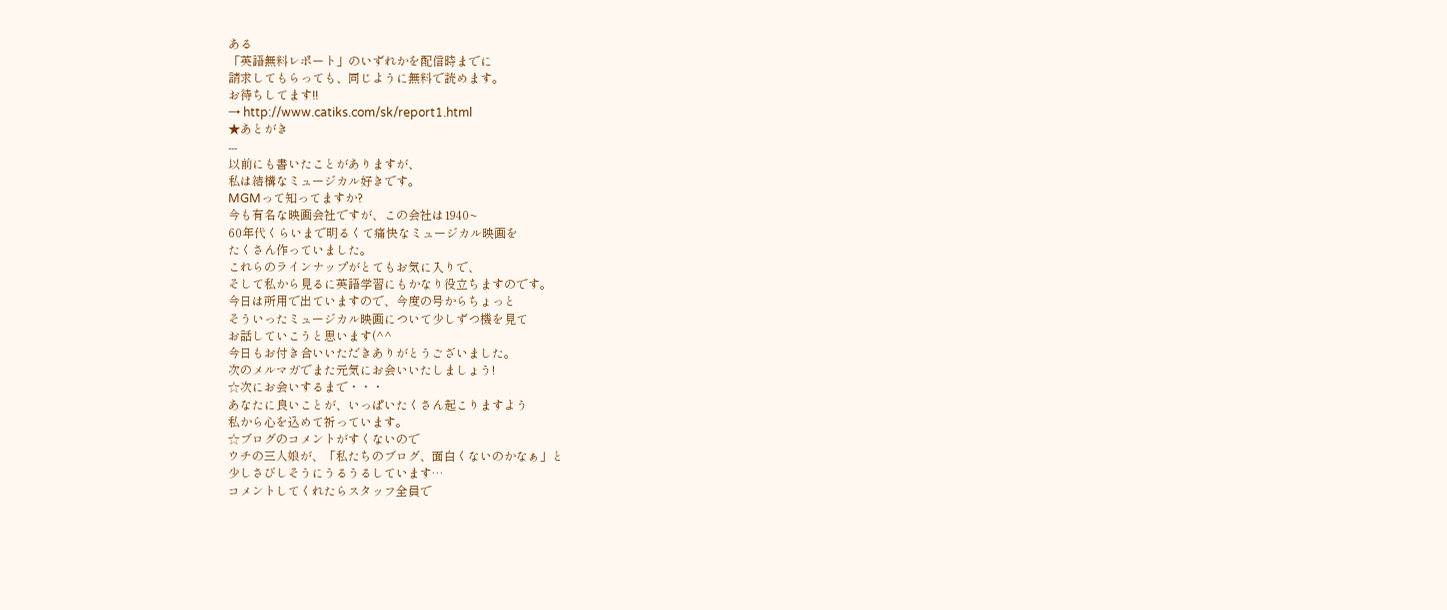ある
「英語無料レポート」のいずれかを配信時までに
請求してもらっても、同じように無料で読めます。
お待ちしてます!!
→ http://www.catiks.com/sk/report1.html
★あとがき
---
以前にも書いたことがありますが、
私は結構なミュージカル好きです。
MGMって知ってますか?
今も有名な映画会社ですが、この会社は1940~
60年代くらいまで明るくて痛快なミュージカル映画を
たくさん作っていました。
これらのラインナップがとてもお気に入りで、
そして私から見るに英語学習にもかなり役立ちますのです。
今日は所用で出ていますので、今度の号からちょっと
そういったミュージカル映画について少しずつ機を見て
お話していこうと思います(^^
今日もお付き合いいただきありがとうございました。
次のメルマガでまた元気にお会いいたしましょう!
☆次にお会いするまで・・・
あなたに良いことが、いっぱいたくさん起こりますよう
私から心を込めて祈っています。
☆ブログのコメントがすくないので
ウチの三人娘が、「私たちのブログ、面白くないのかなぁ」と
少しさびしそうにうるうるしています…
コメントしてくれたらスタッフ全員で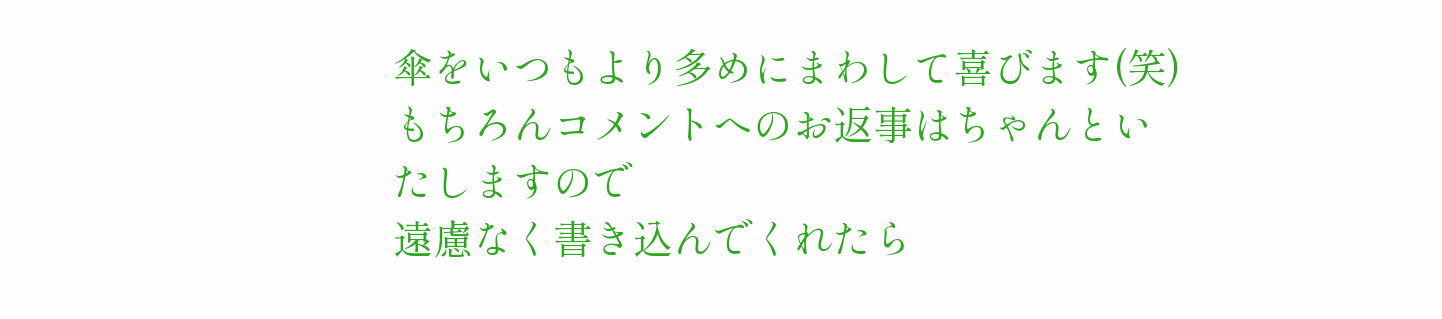傘をいつもより多めにまわして喜びます(笑)
もちろんコメントへのお返事はちゃんといたしますので
遠慮なく書き込んでくれたら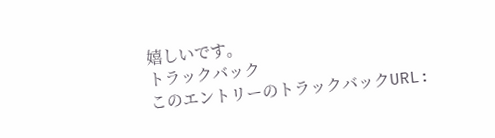嬉しいです。
トラックバック
このエントリーのトラックバックURL: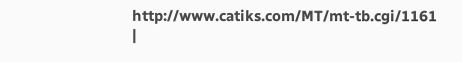http://www.catiks.com/MT/mt-tb.cgi/1161
|